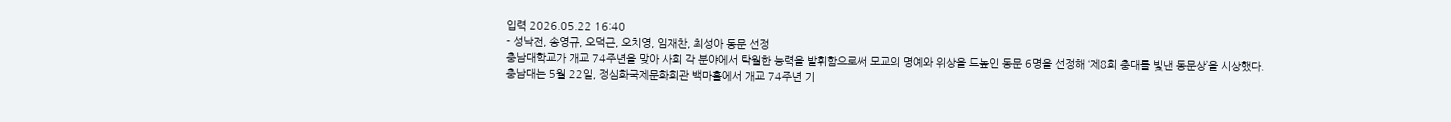입력 2026.05.22 16:40
- 성낙전, 송영규, 오덕근, 오치영, 임재찬, 최성아 동문 선정
충남대학교가 개교 74주년을 맞아 사회 각 분야에서 탁월한 능력을 발휘함으로써 모교의 명예와 위상을 드높인 동문 6명을 선정해 ‘제8회 충대를 빛낸 동문상’을 시상했다.
충남대는 5월 22일, 정심화국제문화회관 백마홀에서 개교 74주년 기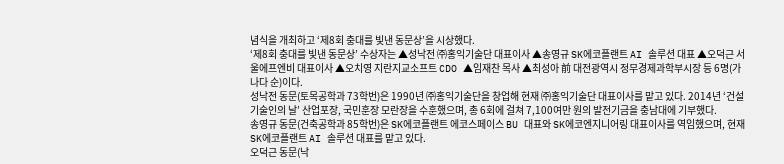념식을 개최하고 ‘제8회 충대를 빛낸 동문상’을 시상했다.
‘제8회 충대를 빛낸 동문상’ 수상자는 ▲성낙전 ㈜홍익기술단 대표이사 ▲송영규 SK에코플랜트 AI 솔루션 대표 ▲오덕근 서울에프엔비 대표이사 ▲오치영 지란지교소프트 CDO ▲임재찬 목사 ▲최성아 前 대전광역시 정무경제과학부시장 등 6명(가나다 순)이다.
성낙전 동문(토목공학과 73학번)은 1990년 ㈜홍익기술단을 창업해 현재 ㈜홍익기술단 대표이사를 맡고 있다. 2014년 ‘건설기술인의 날’ 산업포장, 국민훈장 모란장을 수훈했으며, 총 6회에 걸쳐 7,100여만 원의 발전기금을 충남대에 기부했다.
송영규 동문(건축공학과 85학번)은 SK에코플랜트 에코스페이스 BU 대표와 SK에코엔지니어링 대표이사를 역임했으며, 현재 SK에코플랜트 AI 솔루션 대표를 맡고 있다.
오덕근 동문(낙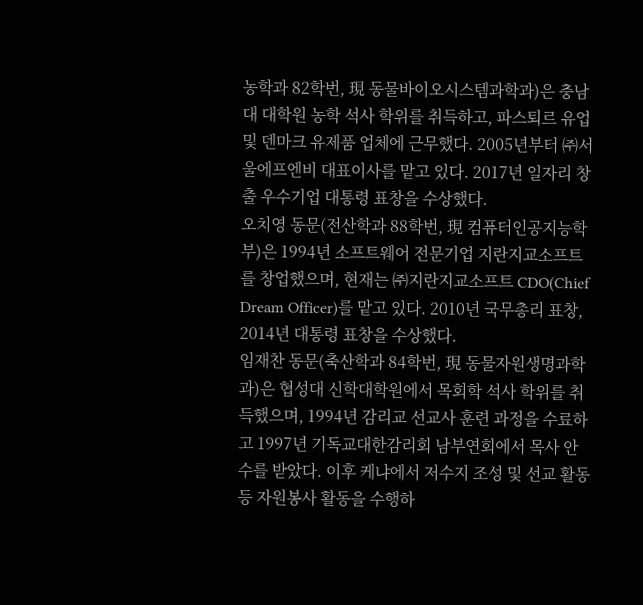농학과 82학번, 現 동물바이오시스템과학과)은 충남대 대학원 농학 석사 학위를 취득하고, 파스퇴르 유업 및 덴마크 유제품 업체에 근무했다. 2005년부터 ㈜서울에프엔비 대표이사를 맡고 있다. 2017년 일자리 창출 우수기업 대통령 표창을 수상했다.
오치영 동문(전산학과 88학번, 現 컴퓨터인공지능학부)은 1994년 소프트웨어 전문기업 지란지교소프트를 창업했으며, 현재는 ㈜지란지교소프트 CDO(Chief Dream Officer)를 맡고 있다. 2010년 국무총리 표창, 2014년 대통령 표창을 수상했다.
임재찬 동문(축산학과 84학번, 現 동물자원생명과학과)은 협성대 신학대학원에서 목회학 석사 학위를 취득했으며, 1994년 감리교 선교사 훈련 과정을 수료하고 1997년 기독교대한감리회 남부연회에서 목사 안수를 받았다. 이후 케냐에서 저수지 조성 및 선교 활동 등 자원봉사 활동을 수행하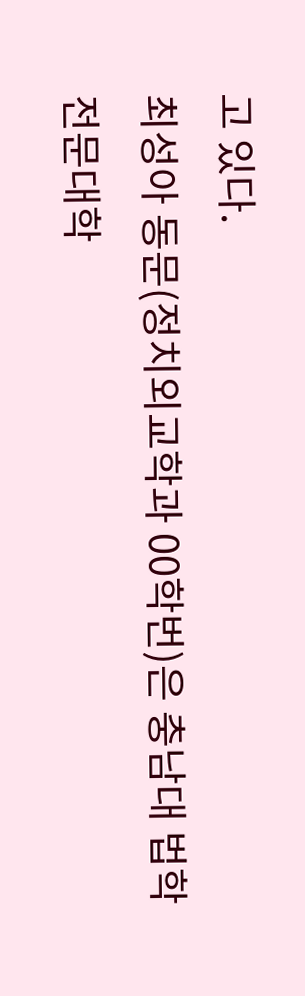고 있다.
최성아 동문(정치외교학과 00학번)은 충남대 법학전문대학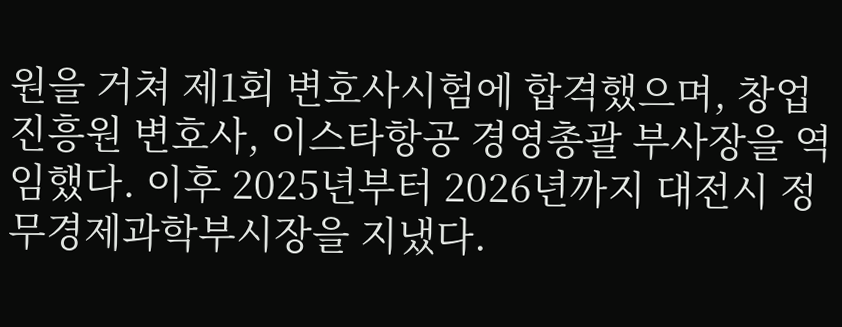원을 거쳐 제1회 변호사시험에 합격했으며, 창업진흥원 변호사, 이스타항공 경영총괄 부사장을 역임했다. 이후 2025년부터 2026년까지 대전시 정무경제과학부시장을 지냈다.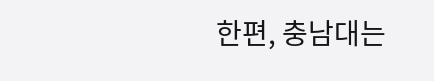한편, 충남대는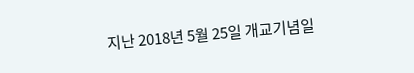지난 2018년 5월 25일 개교기념일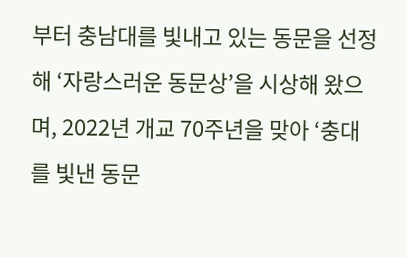부터 충남대를 빛내고 있는 동문을 선정해 ‘자랑스러운 동문상’을 시상해 왔으며, 2022년 개교 70주년을 맞아 ‘충대를 빛낸 동문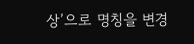상’으로 명칭을 변경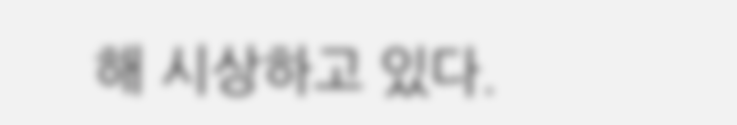해 시상하고 있다.